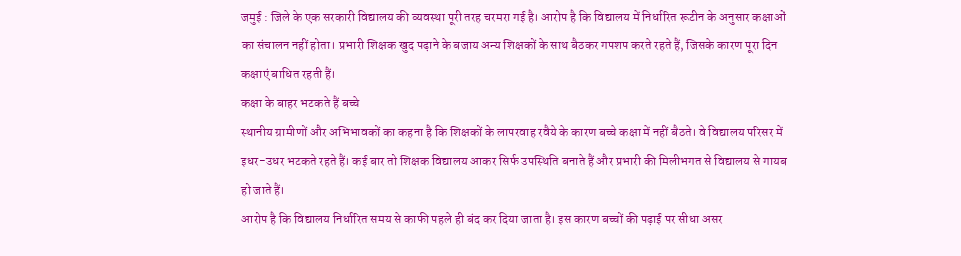जमुई : जिले के एक सरकारी विद्यालय की व्यवस्था पूरी तरह चरमरा गई है। आरोप है कि विद्यालय में निर्धारित रूटीन के अनुसार कक्षाओं का संचालन नहीं होता। प्रभारी शिक्षक खुद पढ़ाने के बजाय अन्य शिक्षकों के साथ बैठकर गपशप करते रहते हैं, जिसके कारण पूरा दिन कक्षाएं बाधित रहती हैं।
कक्षा के बाहर भटकते हैं बच्चे
स्थानीय ग्रामीणों और अभिभावकों का कहना है कि शिक्षकों के लापरवाह रवैये के कारण बच्चे कक्षा में नहीं बैठते। वे विद्यालय परिसर में इधर-उधर भटकते रहते हैं। कई बार तो शिक्षक विद्यालय आकर सिर्फ उपस्थिति बनाते हैं और प्रभारी की मिलीभगत से विद्यालय से गायब हो जाते हैं।
आरोप है कि विद्यालय निर्धारित समय से काफी पहले ही बंद कर दिया जाता है। इस कारण बच्चों की पढ़ाई पर सीधा असर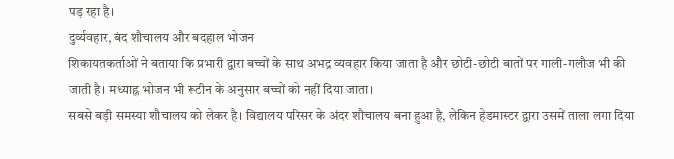पड़ रहा है।
दुर्व्यवहार, बंद शौचालय और बदहाल भोजन
शिकायतकर्ताओं ने बताया कि प्रभारी द्वारा बच्चों के साथ अभद्र व्यवहार किया जाता है और छोटी-छोटी बातों पर गाली-गलौज भी की जाती है। मध्याह्न भोजन भी रूटीन के अनुसार बच्चों को नहीं दिया जाता।
सबसे बड़ी समस्या शौचालय को लेकर है। विद्यालय परिसर के अंदर शौचालय बना हुआ है, लेकिन हेडमास्टर द्वारा उसमें ताला लगा दिया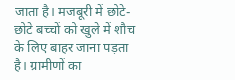जाता है। मजबूरी में छोटे-छोटे बच्चों को खुले में शौच के लिए बाहर जाना पड़ता है। ग्रामीणों का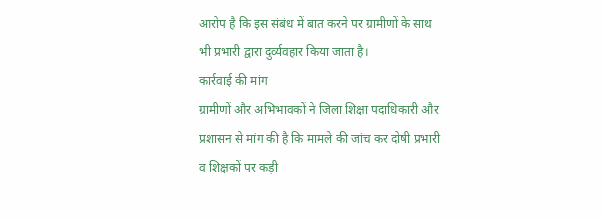आरोप है कि इस संबंध में बात करने पर ग्रामीणों के साथ भी प्रभारी द्वारा दुर्व्यवहार किया जाता है।
कार्रवाई की मांग
ग्रामीणों और अभिभावकों ने जिला शिक्षा पदाधिकारी और प्रशासन से मांग की है कि मामले की जांच कर दोषी प्रभारी व शिक्षकों पर कड़ी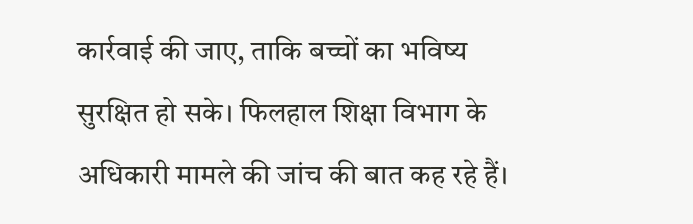कार्रवाई की जाए, ताकि बच्चों का भविष्य सुरक्षित हो सके। फिलहाल शिक्षा विभाग के अधिकारी मामले की जांच की बात कह रहे हैं।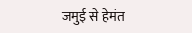जमुई से हेमंत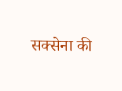सक्सेना की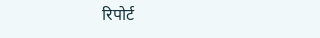रिपोर्ट